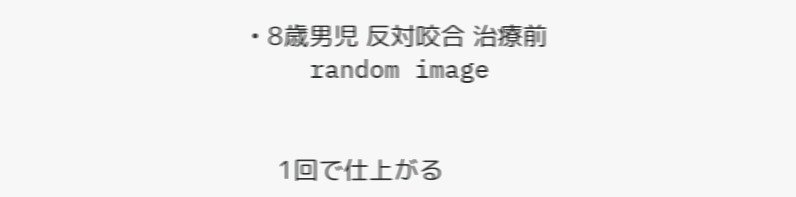• 8歳男児 反対咬合 治療前
    random image


    1回で仕上がる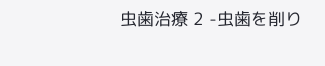虫歯治療 2 -虫歯を削り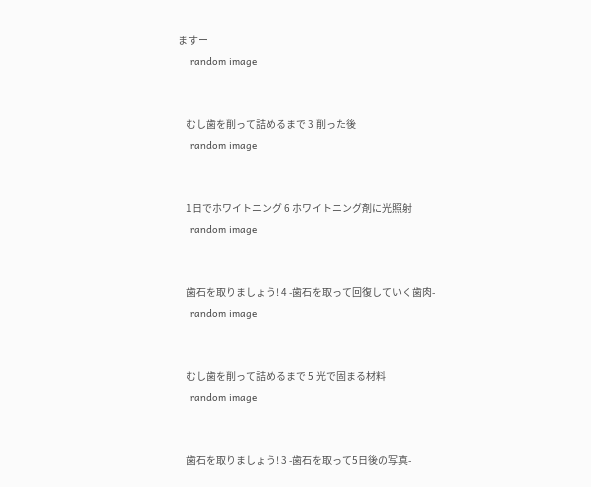ますー
    random image


    むし歯を削って詰めるまで 3 削った後
    random image


    1日でホワイトニング 6 ホワイトニング剤に光照射
    random image


    歯石を取りましょう! 4 -歯石を取って回復していく歯肉-
    random image


    むし歯を削って詰めるまで 5 光で固まる材料
    random image


    歯石を取りましょう! 3 -歯石を取って5日後の写真-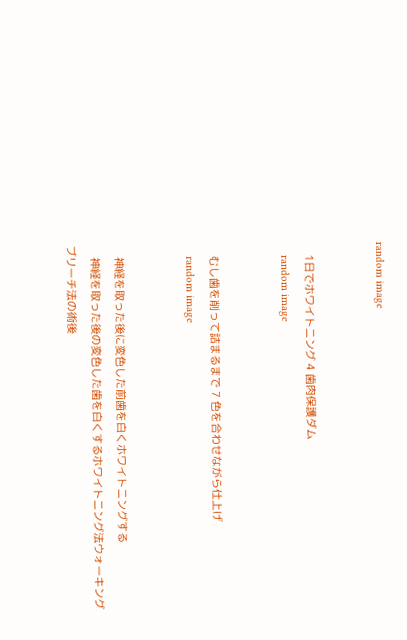random image


    1日でホワイトニング 4 歯肉保護ダム
    random image


    むし歯を削って詰まるまで 7 色を合わせながら仕上げ
    random image


    神経を取った後に変色した前歯を白くホワイトニングする
    神経を取った後の変色した歯を白くするホワイトニング法ウォーキングブリーチ法の術後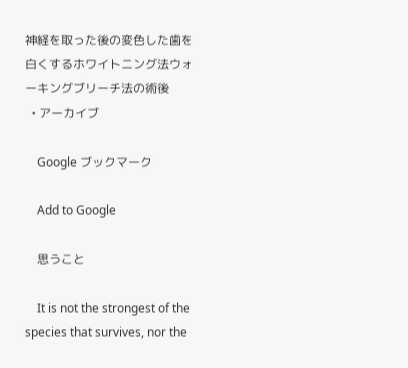神経を取った後の変色した歯を白くするホワイトニング法ウォーキングブリーチ法の術後
  • アーカイブ

    Google ブックマーク

    Add to Google

    思うこと

    It is not the strongest of the species that survives, nor the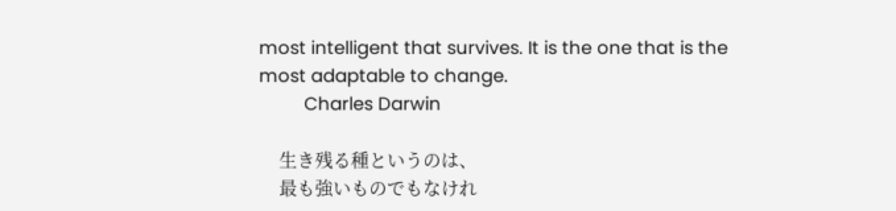most intelligent that survives. It is the one that is the most adaptable to change.
         Charles Darwin

    生き残る種というのは、
    最も強いものでもなけれ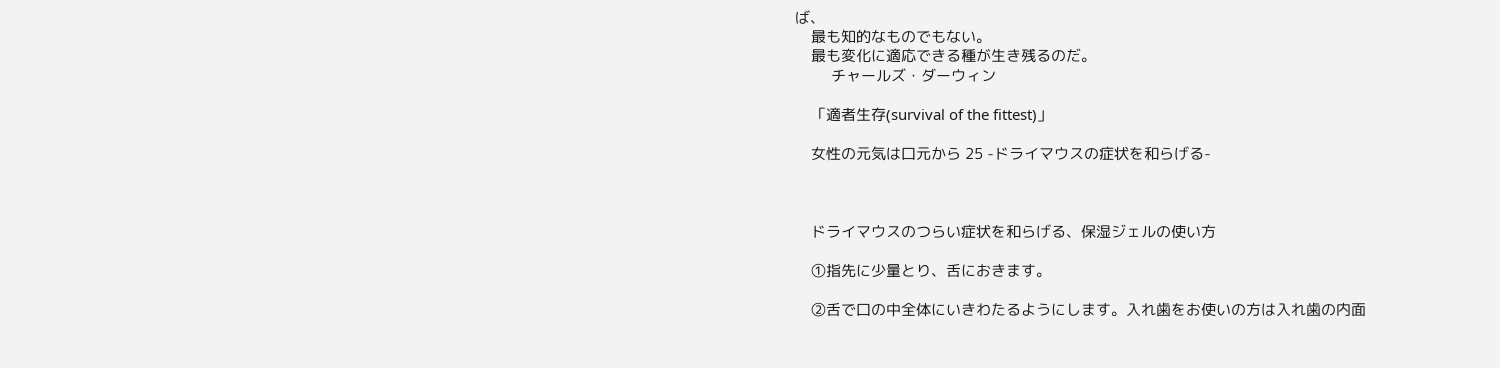ば、
    最も知的なものでもない。
    最も変化に適応できる種が生き残るのだ。
         チャールズ・ダーウィン

    「適者生存(survival of the fittest)」

    女性の元気は口元から 25 -ドライマウスの症状を和らげる-



    ドライマウスのつらい症状を和らげる、保湿ジェルの使い方

    ①指先に少量とり、舌におきます。

    ②舌で口の中全体にいきわたるようにします。入れ歯をお使いの方は入れ歯の内面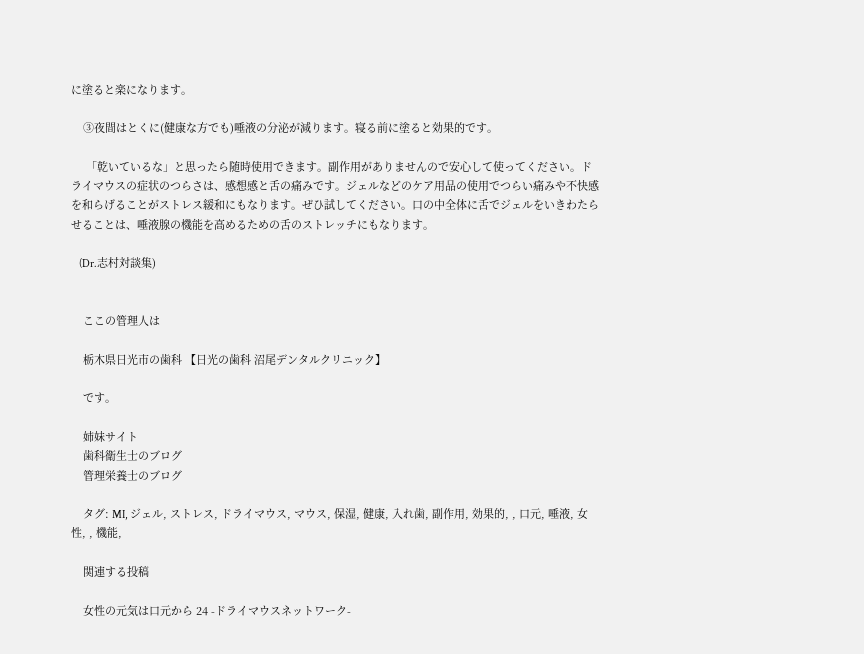に塗ると楽になります。

    ③夜間はとくに(健康な方でも)唾液の分泌が減ります。寝る前に塗ると効果的です。

     「乾いているな」と思ったら随時使用できます。副作用がありませんので安心して使ってください。ドライマウスの症状のつらさは、感想感と舌の痛みです。ジェルなどのケア用品の使用でつらい痛みや不快感を和らげることがストレス緩和にもなります。ぜひ試してください。口の中全体に舌でジェルをいきわたらせることは、唾液腺の機能を高めるための舌のストレッチにもなります。

    (Dr.志村対談集)


    ここの管理人は

    栃木県日光市の歯科 【日光の歯科 沼尾デンタルクリニック】

    です。

    姉妹サイト
    歯科衛生士のブログ
    管理栄養士のブログ

    タグ: MI, ジェル, ストレス, ドライマウス, マウス, 保湿, 健康, 入れ歯, 副作用, 効果的, , 口元, 唾液, 女性, , 機能,

    関連する投稿

    女性の元気は口元から 24 -ドライマウスネットワーク-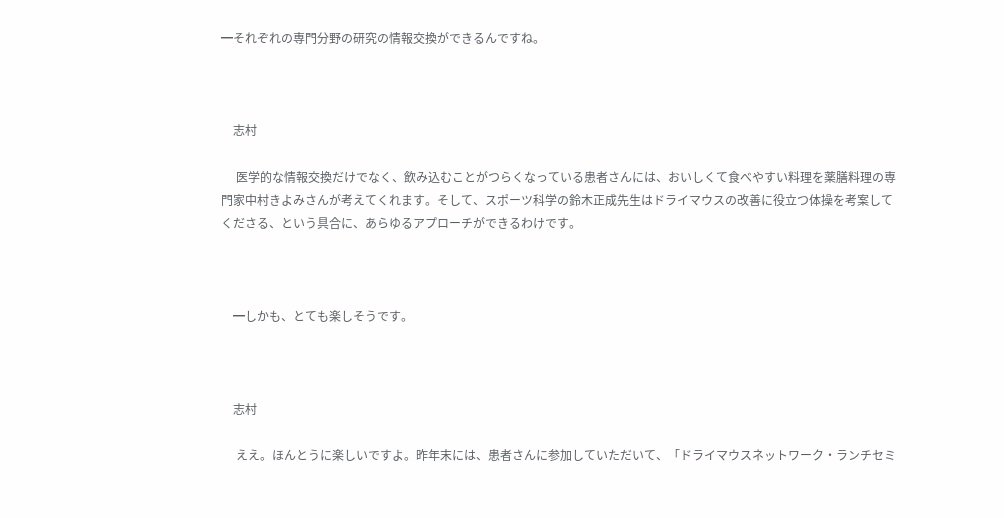━それぞれの専門分野の研究の情報交換ができるんですね。



    志村

     医学的な情報交換だけでなく、飲み込むことがつらくなっている患者さんには、おいしくて食べやすい料理を薬膳料理の専門家中村きよみさんが考えてくれます。そして、スポーツ科学の鈴木正成先生はドライマウスの改善に役立つ体操を考案してくださる、という具合に、あらゆるアプローチができるわけです。



    ━しかも、とても楽しそうです。



    志村

     ええ。ほんとうに楽しいですよ。昨年末には、患者さんに参加していただいて、「ドライマウスネットワーク・ランチセミ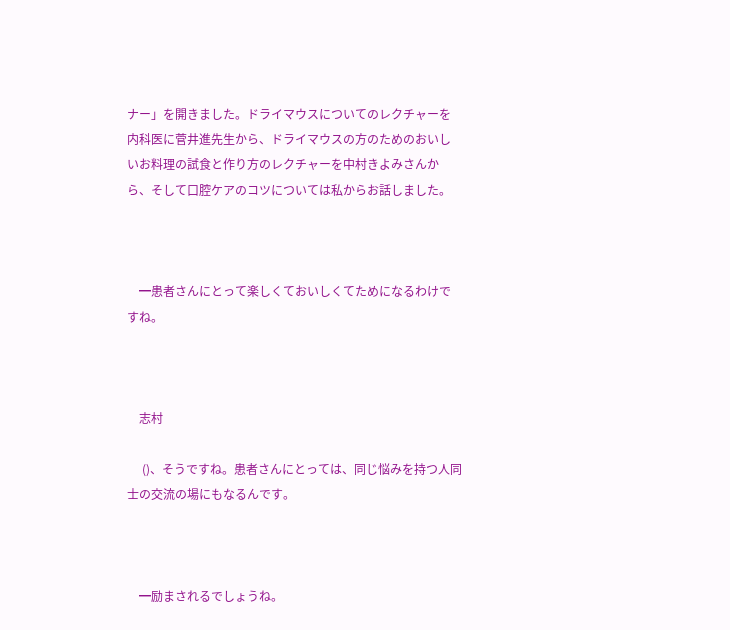ナー」を開きました。ドライマウスについてのレクチャーを内科医に菅井進先生から、ドライマウスの方のためのおいしいお料理の試食と作り方のレクチャーを中村きよみさんから、そして口腔ケアのコツについては私からお話しました。



    ━患者さんにとって楽しくておいしくてためになるわけですね。



    志村

     ()、そうですね。患者さんにとっては、同じ悩みを持つ人同士の交流の場にもなるんです。



    ━励まされるでしょうね。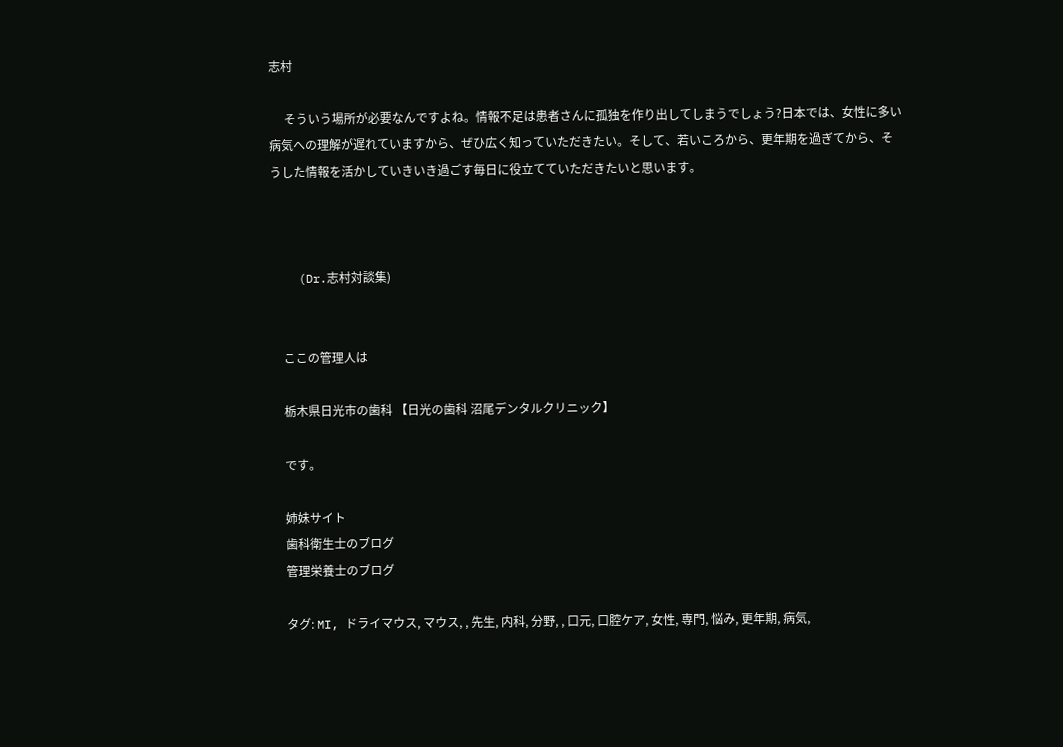志村

     そういう場所が必要なんですよね。情報不足は患者さんに孤独を作り出してしまうでしょう?日本では、女性に多い病気への理解が遅れていますから、ぜひ広く知っていただきたい。そして、若いころから、更年期を過ぎてから、そうした情報を活かしていきいき過ごす毎日に役立てていただきたいと思います。



    (Dr.志村対談集)


    ここの管理人は

    栃木県日光市の歯科 【日光の歯科 沼尾デンタルクリニック】

    です。

    姉妹サイト
    歯科衛生士のブログ
    管理栄養士のブログ

    タグ: MI, ドライマウス, マウス, , 先生, 内科, 分野, , 口元, 口腔ケア, 女性, 専門, 悩み, 更年期, 病気,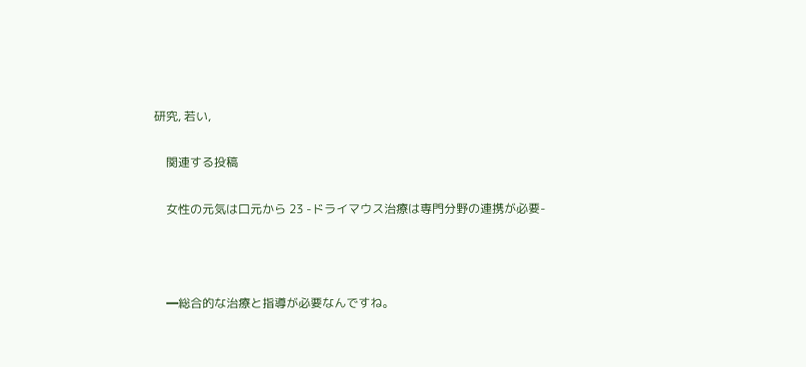研究, 若い,

    関連する投稿

    女性の元気は口元から 23 -ドライマウス治療は専門分野の連携が必要-



    ━総合的な治療と指導が必要なんですね。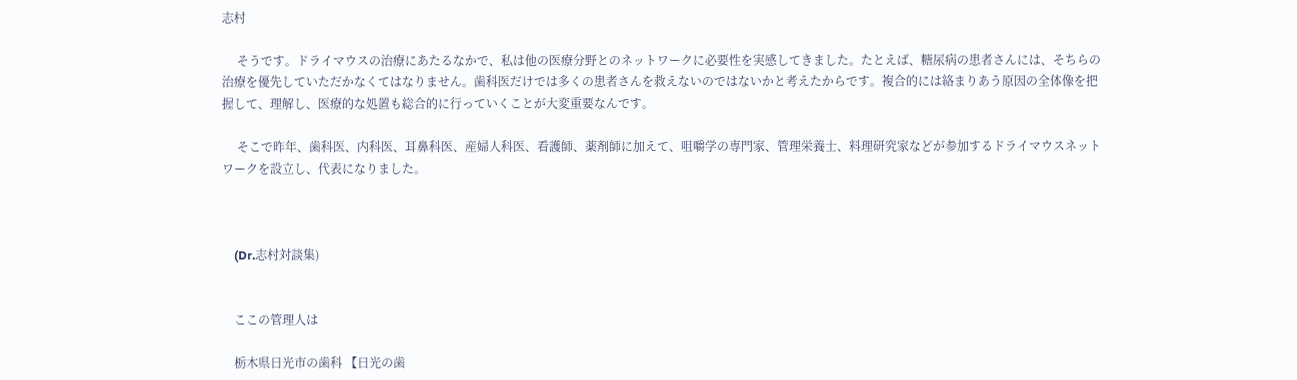志村

     そうです。ドライマウスの治療にあたるなかで、私は他の医療分野とのネットワークに必要性を実感してきました。たとえば、糖尿病の患者さんには、そちらの治療を優先していただかなくてはなりません。歯科医だけでは多くの患者さんを救えないのではないかと考えたからです。複合的には絡まりあう原因の全体像を把握して、理解し、医療的な処置も総合的に行っていくことが大変重要なんです。

     そこで昨年、歯科医、内科医、耳鼻科医、産婦人科医、看護師、薬剤師に加えて、咀嚼学の専門家、管理栄養士、料理研究家などが参加するドライマウスネットワークを設立し、代表になりました。



    (Dr.志村対談集)


    ここの管理人は

    栃木県日光市の歯科 【日光の歯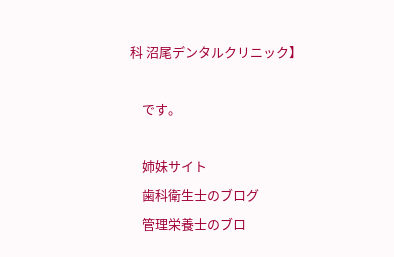科 沼尾デンタルクリニック】

    です。

    姉妹サイト
    歯科衛生士のブログ
    管理栄養士のブロ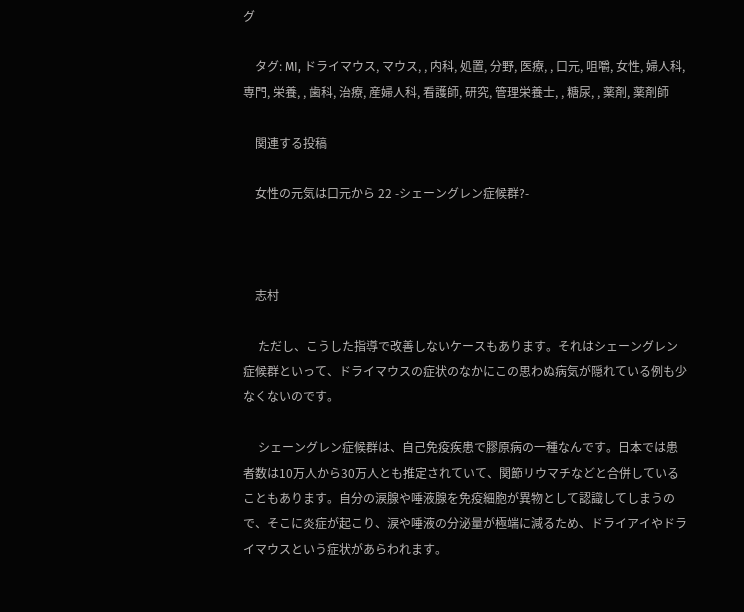グ

    タグ: MI, ドライマウス, マウス, , 内科, 処置, 分野, 医療, , 口元, 咀嚼, 女性, 婦人科, 専門, 栄養, , 歯科, 治療, 産婦人科, 看護師, 研究, 管理栄養士, , 糖尿, , 薬剤, 薬剤師

    関連する投稿

    女性の元気は口元から 22 -シェーングレン症候群?-



    志村

     ただし、こうした指導で改善しないケースもあります。それはシェーングレン症候群といって、ドライマウスの症状のなかにこの思わぬ病気が隠れている例も少なくないのです。

     シェーングレン症候群は、自己免疫疾患で膠原病の一種なんです。日本では患者数は10万人から30万人とも推定されていて、関節リウマチなどと合併していることもあります。自分の涙腺や唾液腺を免疫細胞が異物として認識してしまうので、そこに炎症が起こり、涙や唾液の分泌量が極端に減るため、ドライアイやドライマウスという症状があらわれます。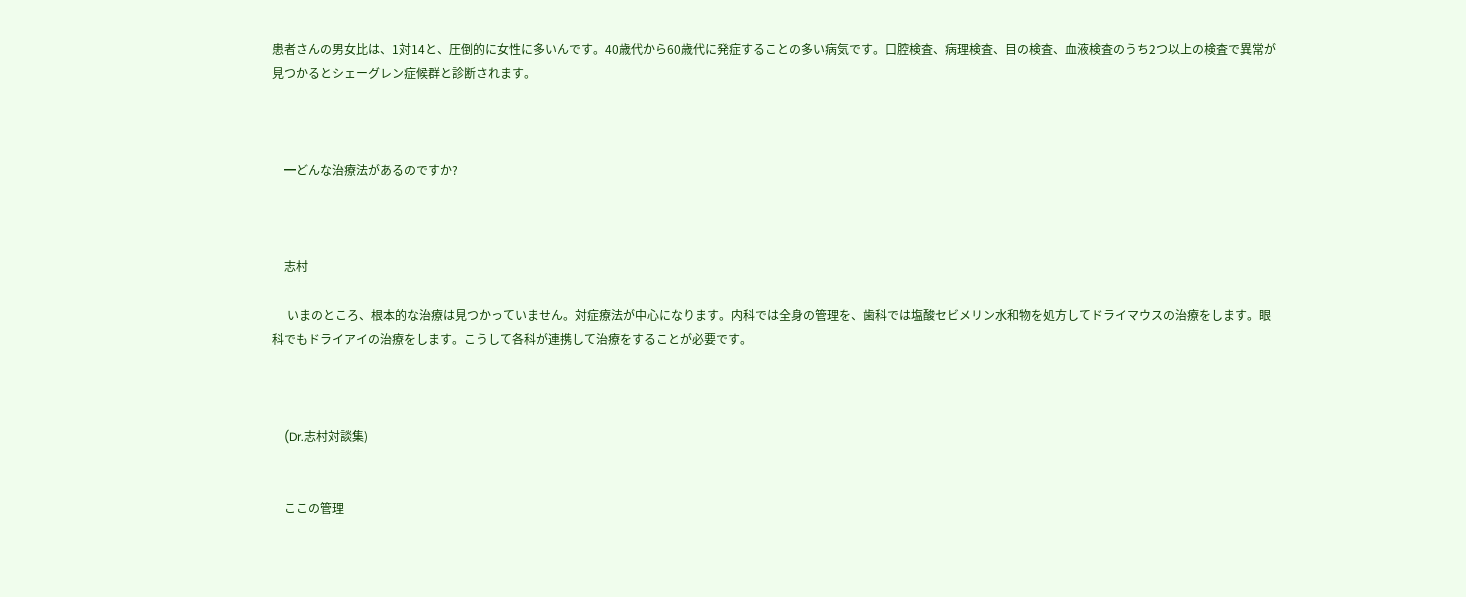患者さんの男女比は、1対14と、圧倒的に女性に多いんです。40歳代から60歳代に発症することの多い病気です。口腔検査、病理検査、目の検査、血液検査のうち2つ以上の検査で異常が見つかるとシェーグレン症候群と診断されます。



    ━どんな治療法があるのですか?



    志村

     いまのところ、根本的な治療は見つかっていません。対症療法が中心になります。内科では全身の管理を、歯科では塩酸セビメリン水和物を処方してドライマウスの治療をします。眼科でもドライアイの治療をします。こうして各科が連携して治療をすることが必要です。



    (Dr.志村対談集)


    ここの管理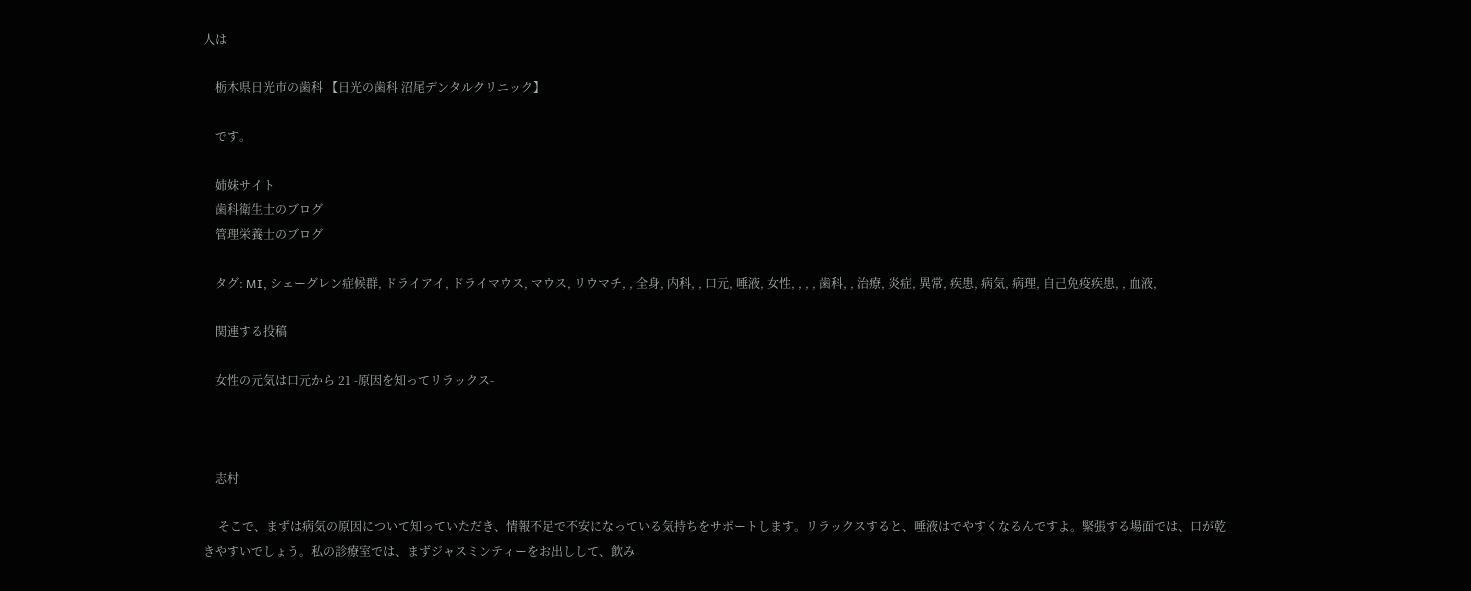人は

    栃木県日光市の歯科 【日光の歯科 沼尾デンタルクリニック】

    です。

    姉妹サイト
    歯科衛生士のブログ
    管理栄養士のブログ

    タグ: MI, シェーグレン症候群, ドライアイ, ドライマウス, マウス, リウマチ, , 全身, 内科, , 口元, 唾液, 女性, , , , 歯科, , 治療, 炎症, 異常, 疾患, 病気, 病理, 自己免疫疾患, , 血液,

    関連する投稿

    女性の元気は口元から 21 -原因を知ってリラックス-



    志村

     そこで、まずは病気の原因について知っていただき、情報不足で不安になっている気持ちをサポートします。リラックスすると、唾液はでやすくなるんですよ。緊張する場面では、口が乾きやすいでしょう。私の診療室では、まずジャスミンティーをお出しして、飲み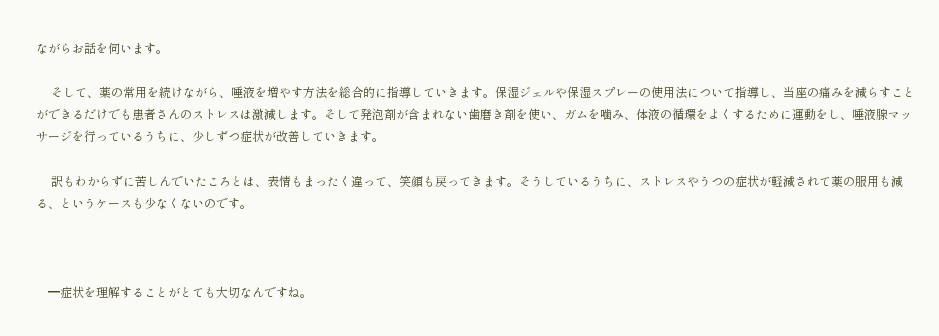ながらお話を伺います。

     そして、薬の常用を続けながら、唾液を増やす方法を総合的に指導していきます。保湿ジェルや保湿スプレーの使用法について指導し、当座の痛みを減らすことができるだけでも患者さんのストレスは激減します。そして発泡剤が含まれない歯磨き剤を使い、ガムを噛み、体液の循環をよくするために運動をし、唾液腺マッサージを行っているうちに、少しずつ症状が改善していきます。

     訳もわからずに苦しんでいたころとは、表情もまったく違って、笑顔も戻ってきます。そうしているうちに、ストレスやうつの症状が軽減されて薬の服用も減る、というケースも少なくないのです。



    ━症状を理解することがとても大切なんですね。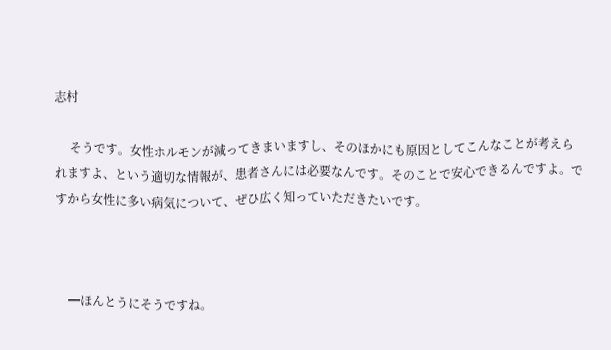志村

     そうです。女性ホルモンが減ってきまいますし、そのほかにも原因としてこんなことが考えられますよ、という適切な情報が、患者さんには必要なんです。そのことで安心できるんですよ。ですから女性に多い病気について、ぜひ広く知っていただきたいです。



    ━ほんとうにそうですね。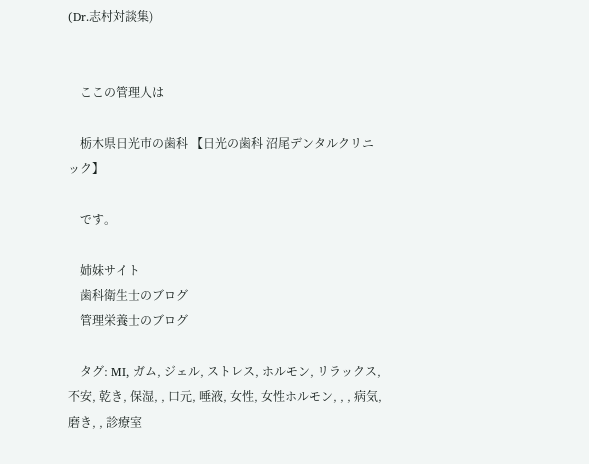(Dr.志村対談集)


    ここの管理人は

    栃木県日光市の歯科 【日光の歯科 沼尾デンタルクリニック】

    です。

    姉妹サイト
    歯科衛生士のブログ
    管理栄養士のブログ

    タグ: MI, ガム, ジェル, ストレス, ホルモン, リラックス, 不安, 乾き, 保湿, , 口元, 唾液, 女性, 女性ホルモン, , , 病気, 磨き, , 診療室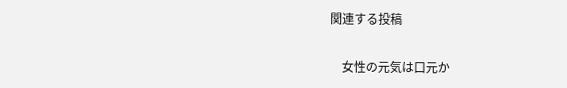関連する投稿

    女性の元気は口元か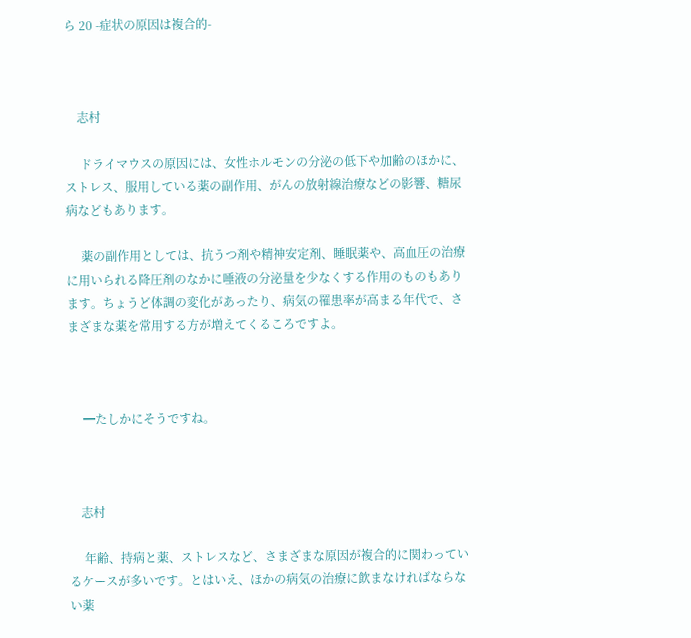ら 20 -症状の原因は複合的-



    志村

     ドライマウスの原因には、女性ホルモンの分泌の低下や加齢のほかに、ストレス、服用している薬の副作用、がんの放射線治療などの影響、糖尿病などもあります。

     薬の副作用としては、抗うつ剤や精神安定剤、睡眠薬や、高血圧の治療に用いられる降圧剤のなかに唾液の分泌量を少なくする作用のものもあります。ちょうど体調の変化があったり、病気の罹患率が高まる年代で、さまざまな薬を常用する方が増えてくるころですよ。



     ━たしかにそうですね。



    志村

     年齢、持病と薬、ストレスなど、さまざまな原因が複合的に関わっているケースが多いです。とはいえ、ほかの病気の治療に飲まなければならない薬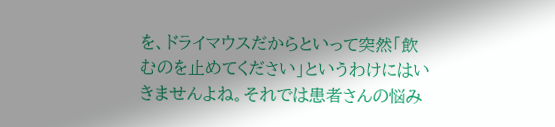を、ドライマウスだからといって突然「飲むのを止めてください」というわけにはいきませんよね。それでは患者さんの悩み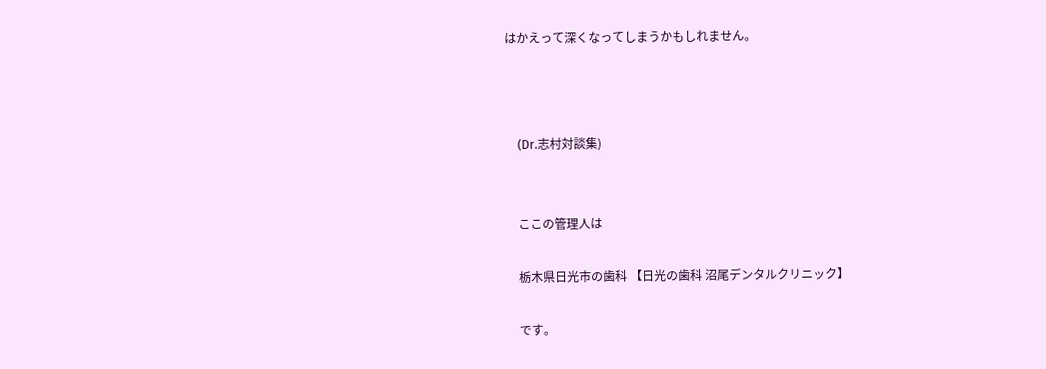はかえって深くなってしまうかもしれません。



    (Dr.志村対談集)


    ここの管理人は

    栃木県日光市の歯科 【日光の歯科 沼尾デンタルクリニック】

    です。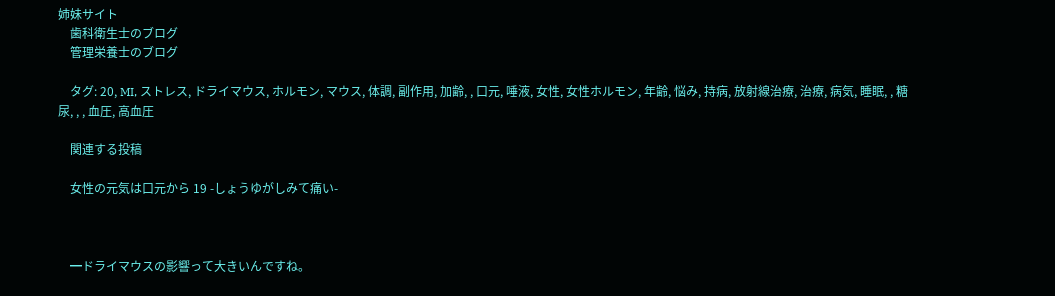姉妹サイト
    歯科衛生士のブログ
    管理栄養士のブログ

    タグ: 20, MI, ストレス, ドライマウス, ホルモン, マウス, 体調, 副作用, 加齢, , 口元, 唾液, 女性, 女性ホルモン, 年齢, 悩み, 持病, 放射線治療, 治療, 病気, 睡眠, , 糖尿, , , 血圧, 高血圧

    関連する投稿

    女性の元気は口元から 19 -しょうゆがしみて痛い-



    ━ドライマウスの影響って大きいんですね。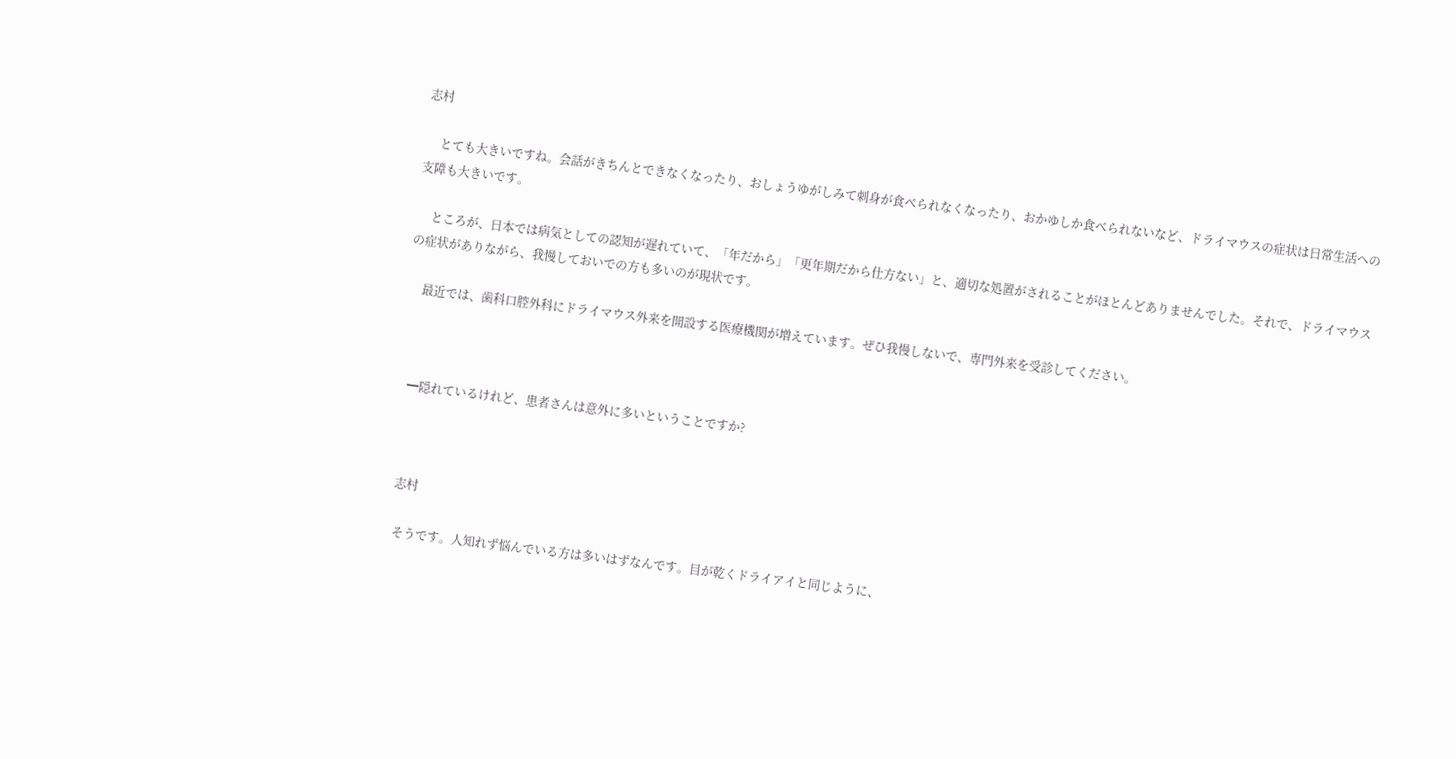志村

     とても大きいですね。会話がきちんとできなくなったり、おしょうゆがしみて刺身が食べられなくなったり、おかゆしか食べられないなど、ドライマウスの症状は日常生活への支障も大きいです。

     ところが、日本では病気としての認知が遅れていて、「年だから」「更年期だから仕方ない」と、適切な処置がされることがほとんどありませんでした。それで、ドライマウスの症状がありながら、我慢しておいでの方も多いのが現状です。

     最近では、歯科口腔外科にドライマウス外来を開設する医療機関が増えています。ぜひ我慢しないで、専門外来を受診してください。



    ━隠れているけれど、患者さんは意外に多いということですか?



    志村

     そうです。人知れず悩んでいる方は多いはずなんです。目が乾くドライアイと同じように、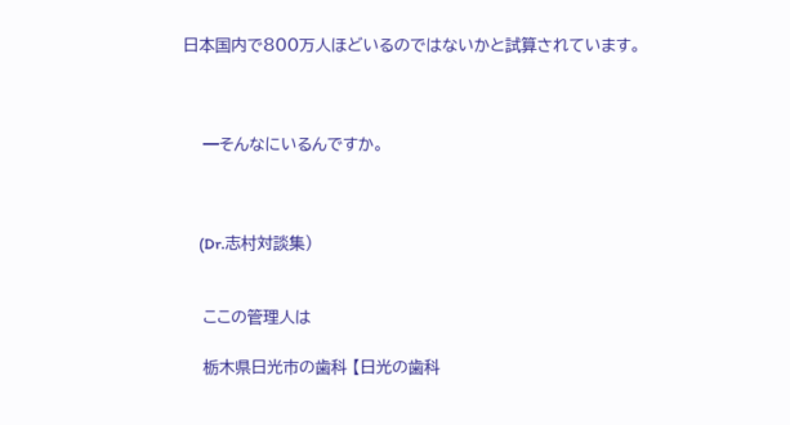日本国内で800万人ほどいるのではないかと試算されています。



    ━そんなにいるんですか。



    (Dr.志村対談集)


    ここの管理人は

    栃木県日光市の歯科 【日光の歯科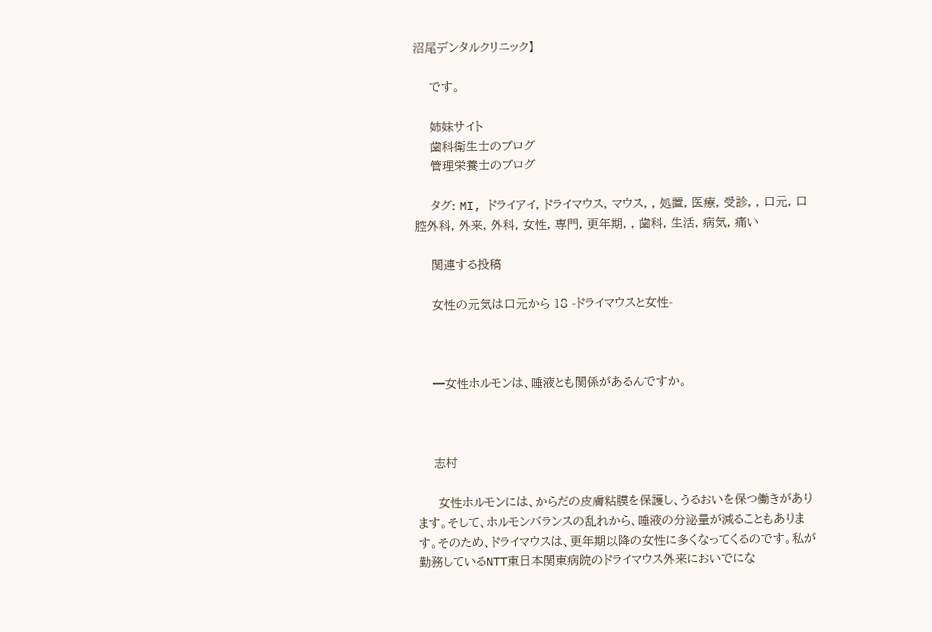沼尾デンタルクリニック】

    です。

    姉妹サイト
    歯科衛生士のブログ
    管理栄養士のブログ

    タグ: MI, ドライアイ, ドライマウス, マウス, , 処置, 医療, 受診, , 口元, 口腔外科, 外来, 外科, 女性, 専門, 更年期, , 歯科, 生活, 病気, 痛い

    関連する投稿

    女性の元気は口元から 18 -ドライマウスと女性-



    ━女性ホルモンは、唾液とも関係があるんですか。



    志村

     女性ホルモンには、からだの皮膚粘膜を保護し、うるおいを保つ働きがあります。そして、ホルモンバランスの乱れから、唾液の分泌量が減ることもあります。そのため、ドライマウスは、更年期以降の女性に多くなってくるのです。私が勤務しているNTT東日本関東病院のドライマウス外来においでにな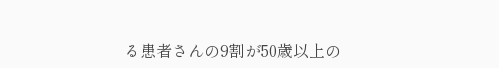る患者さんの9割が50歳以上の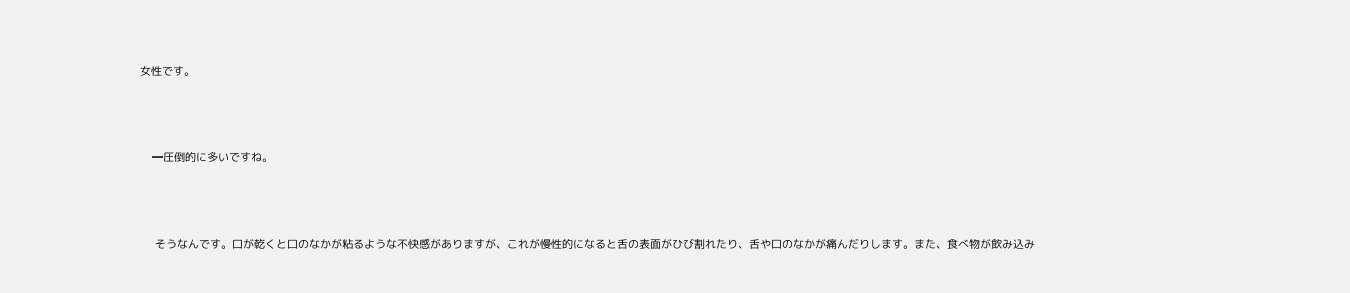女性です。



    ━圧倒的に多いですね。



     そうなんです。口が乾くと口のなかが粘るような不快感がありますが、これが慢性的になると舌の表面がひび割れたり、舌や口のなかが痛んだりします。また、食べ物が飲み込み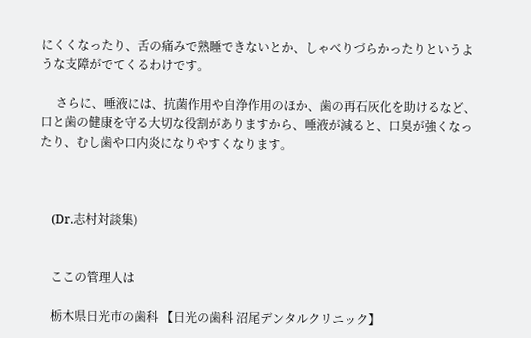にくくなったり、舌の痛みで熟睡できないとか、しゃべりづらかったりというような支障がでてくるわけです。

     さらに、唾液には、抗菌作用や自浄作用のほか、歯の再石灰化を助けるなど、口と歯の健康を守る大切な役割がありますから、唾液が減ると、口臭が強くなったり、むし歯や口内炎になりやすくなります。



    (Dr.志村対談集)


    ここの管理人は

    栃木県日光市の歯科 【日光の歯科 沼尾デンタルクリニック】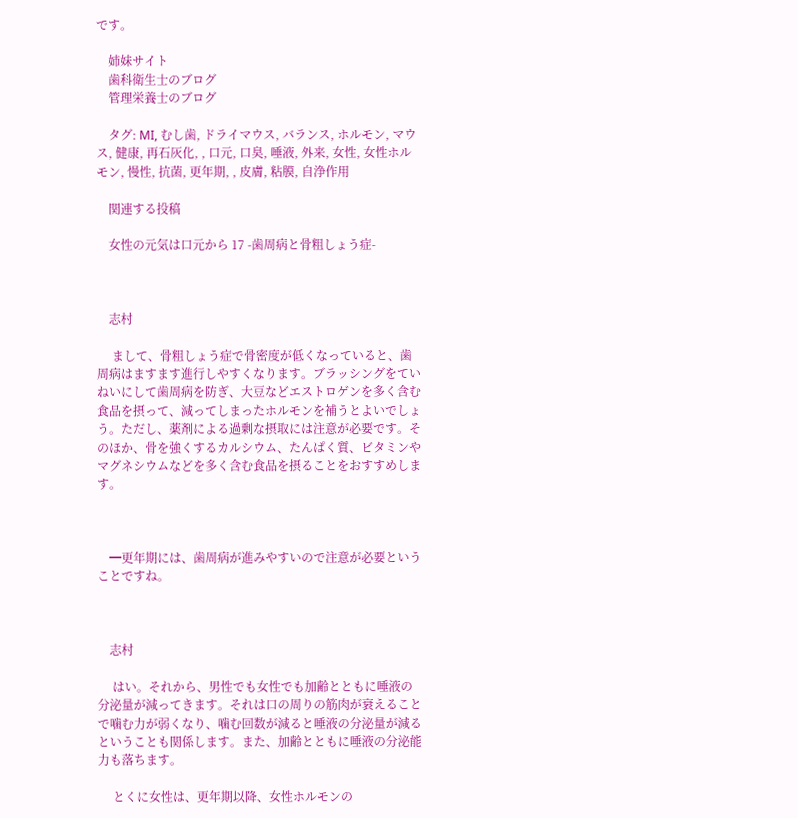です。

    姉妹サイト
    歯科衛生士のブログ
    管理栄養士のブログ

    タグ: MI, むし歯, ドライマウス, バランス, ホルモン, マウス, 健康, 再石灰化, , 口元, 口臭, 唾液, 外来, 女性, 女性ホルモン, 慢性, 抗菌, 更年期, , 皮膚, 粘膜, 自浄作用

    関連する投稿

    女性の元気は口元から 17 -歯周病と骨粗しょう症-



    志村

     まして、骨粗しょう症で骨密度が低くなっていると、歯周病はますます進行しやすくなります。ブラッシングをていねいにして歯周病を防ぎ、大豆などエストロゲンを多く含む食品を摂って、減ってしまったホルモンを補うとよいでしょう。ただし、薬剤による過剰な摂取には注意が必要です。そのほか、骨を強くするカルシウム、たんぱく質、ビタミンやマグネシウムなどを多く含む食品を摂ることをおすすめします。



    ━更年期には、歯周病が進みやすいので注意が必要ということですね。



    志村

     はい。それから、男性でも女性でも加齢とともに唾液の分泌量が減ってきます。それは口の周りの筋肉が衰えることで噛む力が弱くなり、噛む回数が減ると唾液の分泌量が減るということも関係します。また、加齢とともに唾液の分泌能力も落ちます。

     とくに女性は、更年期以降、女性ホルモンの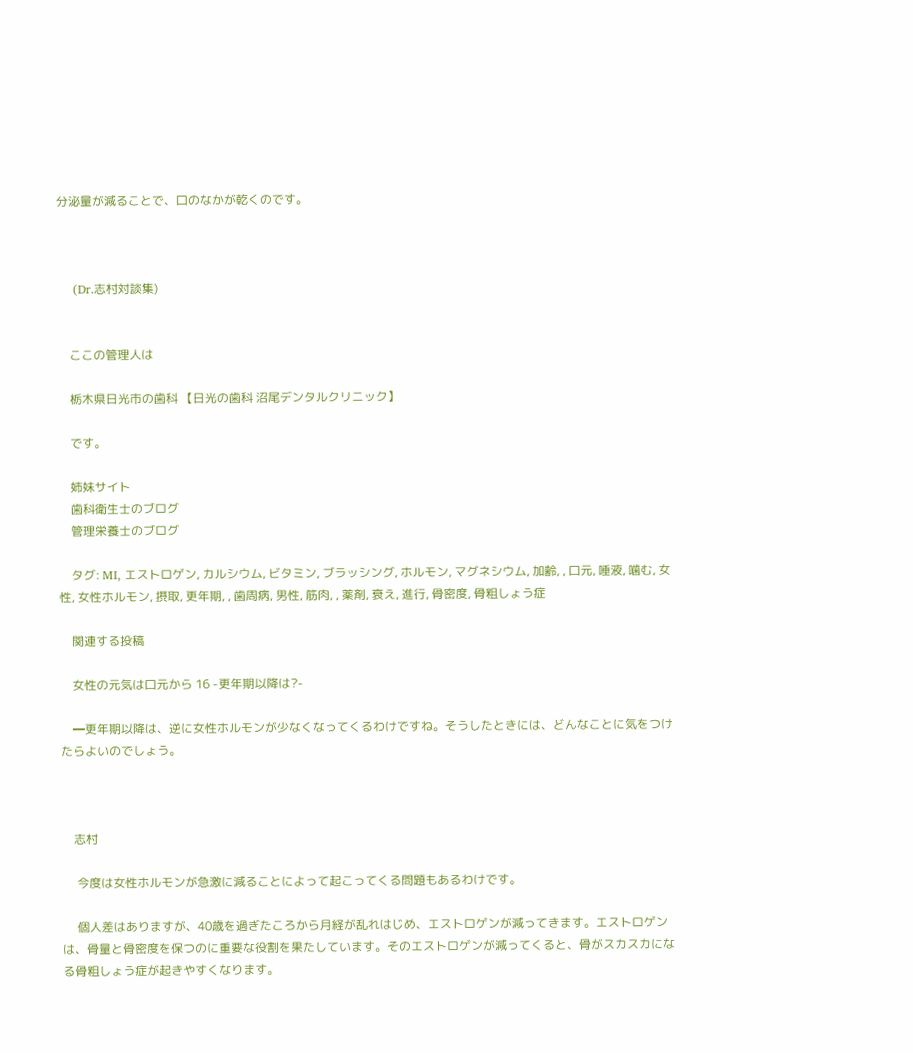分泌量が減ることで、口のなかが乾くのです。



    (Dr.志村対談集)


    ここの管理人は

    栃木県日光市の歯科 【日光の歯科 沼尾デンタルクリニック】

    です。

    姉妹サイト
    歯科衛生士のブログ
    管理栄養士のブログ

    タグ: MI, エストロゲン, カルシウム, ビタミン, ブラッシング, ホルモン, マグネシウム, 加齢, , 口元, 唾液, 噛む, 女性, 女性ホルモン, 摂取, 更年期, , 歯周病, 男性, 筋肉, , 薬剤, 衰え, 進行, 骨密度, 骨粗しょう症

    関連する投稿

    女性の元気は口元から 16 -更年期以降は?-

    ━更年期以降は、逆に女性ホルモンが少なくなってくるわけですね。そうしたときには、どんなことに気をつけたらよいのでしょう。



    志村

     今度は女性ホルモンが急激に減ることによって起こってくる問題もあるわけです。

     個人差はありますが、40歳を過ぎたころから月経が乱れはじめ、エストロゲンが減ってきます。エストロゲンは、骨量と骨密度を保つのに重要な役割を果たしています。そのエストロゲンが減ってくると、骨がスカスカになる骨粗しょう症が起きやすくなります。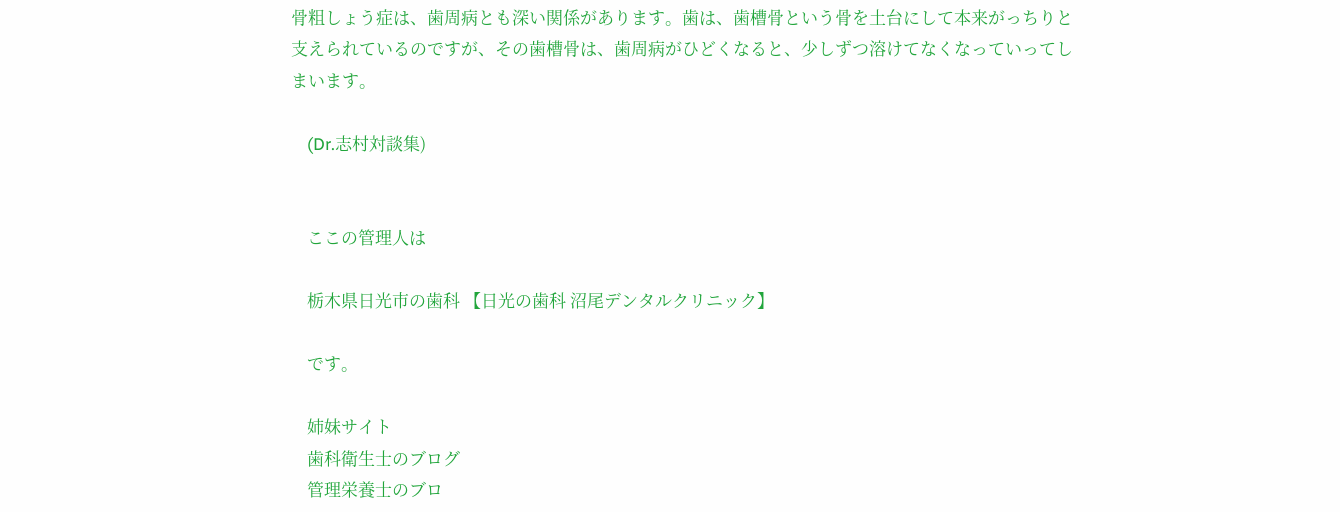骨粗しょう症は、歯周病とも深い関係があります。歯は、歯槽骨という骨を土台にして本来がっちりと支えられているのですが、その歯槽骨は、歯周病がひどくなると、少しずつ溶けてなくなっていってしまいます。

    (Dr.志村対談集)


    ここの管理人は

    栃木県日光市の歯科 【日光の歯科 沼尾デンタルクリニック】

    です。

    姉妹サイト
    歯科衛生士のブログ
    管理栄養士のブロ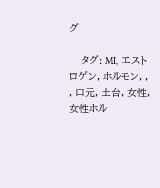グ

    タグ: MI, エストロゲン, ホルモン, , , 口元, 土台, 女性, 女性ホル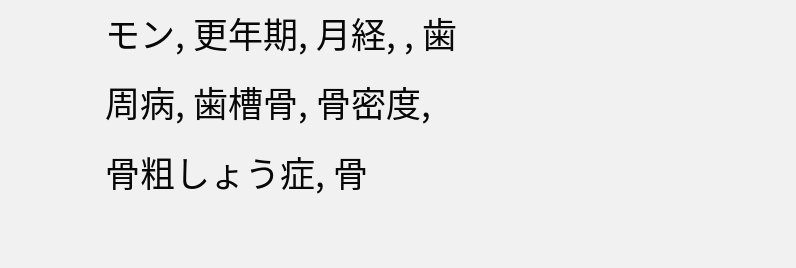モン, 更年期, 月経, , 歯周病, 歯槽骨, 骨密度, 骨粗しょう症, 骨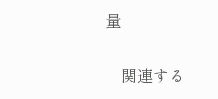量

    関連する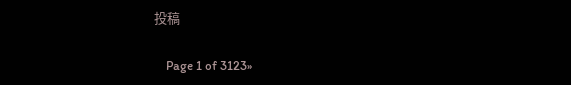投稿

    Page 1 of 3123»